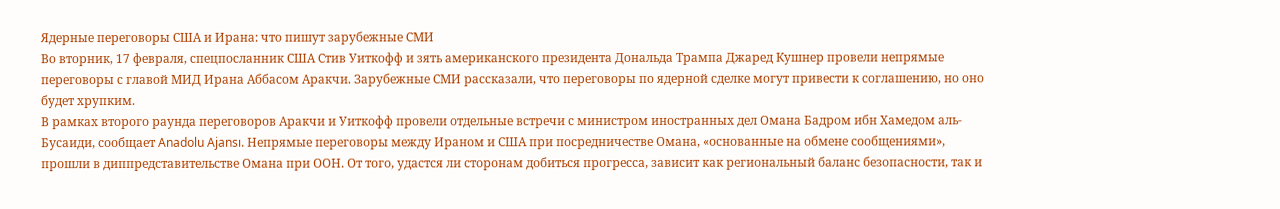Ядерные переговоры США и Ирана: что пишут зарубежные СМИ
Во вторник, 17 февраля, спецпосланник США Стив Уиткофф и зять американского президента Дональда Трампа Джаред Кушнер провели непрямые переговоры с главой МИД Ирана Аббасом Аракчи. Зарубежные СМИ рассказали, что переговоры по ядерной сделке могут привести к соглашению, но оно будет хрупким.
В рамках второго раунда переговоров Аракчи и Уиткофф провели отдельные встречи с министром иностранных дел Омана Бадром ибн Хамедом аль-Бусаиди, сообщает Anadolu Ajansı. Непрямые переговоры между Ираном и США при посредничестве Омана, «основанные на обмене сообщениями», прошли в диппредставительстве Омана при ООН. От того, удастся ли сторонам добиться прогресса, зависит как региональный баланс безопасности, так и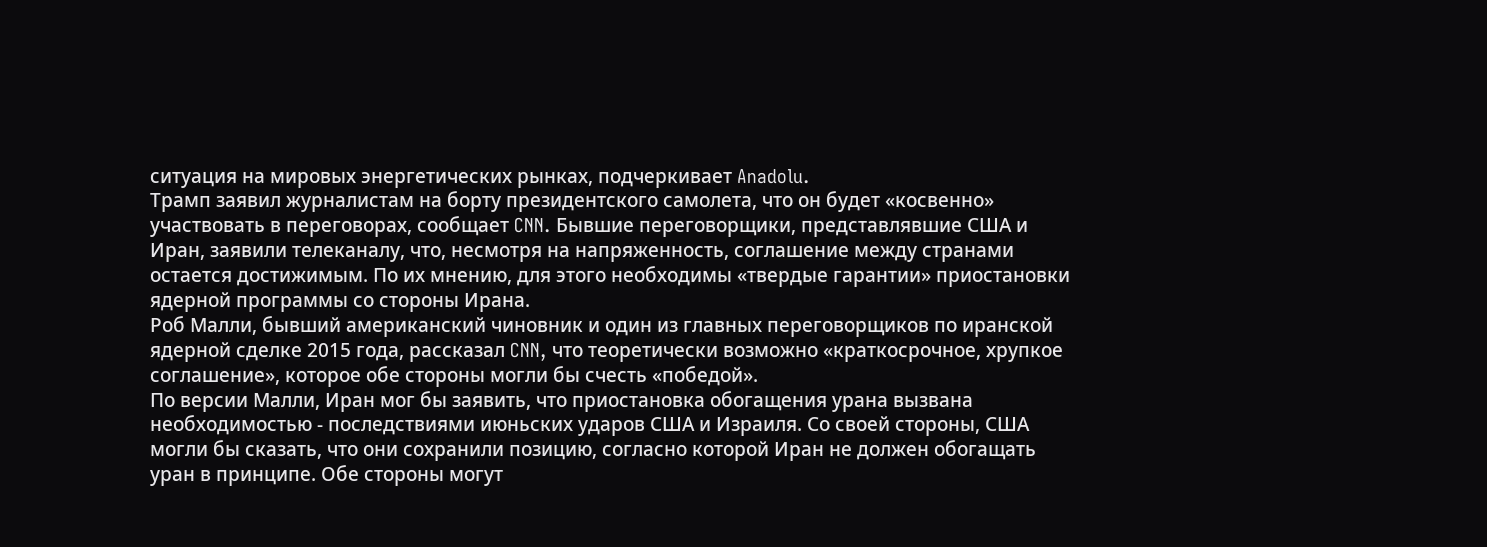ситуация на мировых энергетических рынках, подчеркивает Anadolu.
Трамп заявил журналистам на борту президентского самолета, что он будет «косвенно» участвовать в переговорах, сообщает CNN. Бывшие переговорщики, представлявшие США и Иран, заявили телеканалу, что, несмотря на напряженность, соглашение между странами остается достижимым. По их мнению, для этого необходимы «твердые гарантии» приостановки ядерной программы со стороны Ирана.
Роб Малли, бывший американский чиновник и один из главных переговорщиков по иранской ядерной сделке 2015 года, рассказал CNN, что теоретически возможно «краткосрочное, хрупкое соглашение», которое обе стороны могли бы счесть «победой».
По версии Малли, Иран мог бы заявить, что приостановка обогащения урана вызвана необходимостью - последствиями июньских ударов США и Израиля. Со своей стороны, США могли бы сказать, что они сохранили позицию, согласно которой Иран не должен обогащать уран в принципе. Обе стороны могут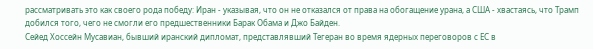рассматривать это как своего рода победу: Иран - указывая, что он не отказался от права на обогащение урана, а США - хвастаясь, что Трамп добился того, чего не смогли его предшественники Барак Обама и Джо Байден.
Сейед Хоссейн Мусавиан, бывший иранский дипломат, представлявший Тегеран во время ядерных переговоров с ЕС в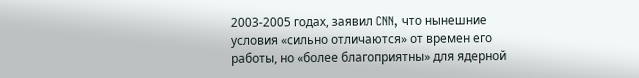2003-2005 годах, заявил CNN, что нынешние условия «сильно отличаются» от времен его работы, но «более благоприятны» для ядерной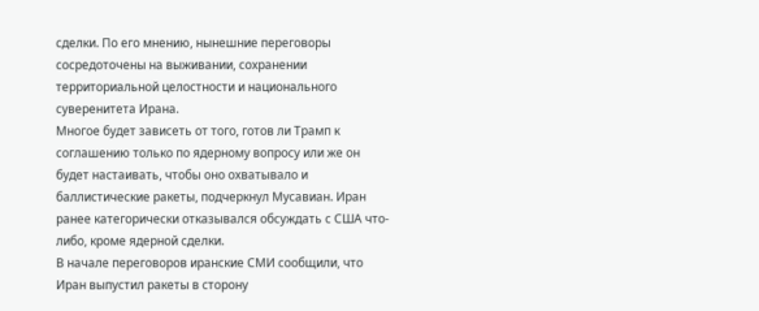сделки. По его мнению, нынешние переговоры сосредоточены на выживании, сохранении территориальной целостности и национального суверенитета Ирана.
Многое будет зависеть от того, готов ли Трамп к соглашению только по ядерному вопросу или же он будет настаивать, чтобы оно охватывало и баллистические ракеты, подчеркнул Мусавиан. Иран ранее категорически отказывался обсуждать с США что-либо, кроме ядерной сделки.
В начале переговоров иранские СМИ сообщили, что Иран выпустил ракеты в сторону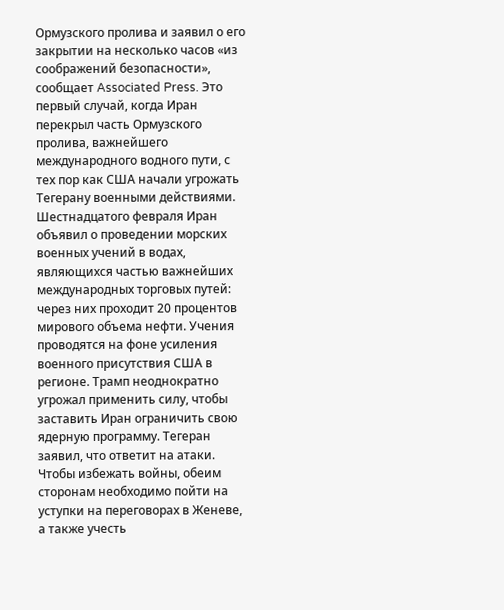Ормузского пролива и заявил о его закрытии на несколько часов «из соображений безопасности», сообщает Associated Press. Это первый случай, когда Иран перекрыл часть Ормузского пролива, важнейшего международного водного пути, с тех пор как США начали угрожать Тегерану военными действиями.
Шестнадцатого февраля Иран объявил о проведении морских военных учений в водах, являющихся частью важнейших международных торговых путей: через них проходит 20 процентов мирового объема нефти. Учения проводятся на фоне усиления военного присутствия США в регионе. Трамп неоднократно угрожал применить силу, чтобы заставить Иран ограничить свою ядерную программу. Тегеран заявил, что ответит на атаки.
Чтобы избежать войны, обеим сторонам необходимо пойти на уступки на переговорах в Женеве, а также учесть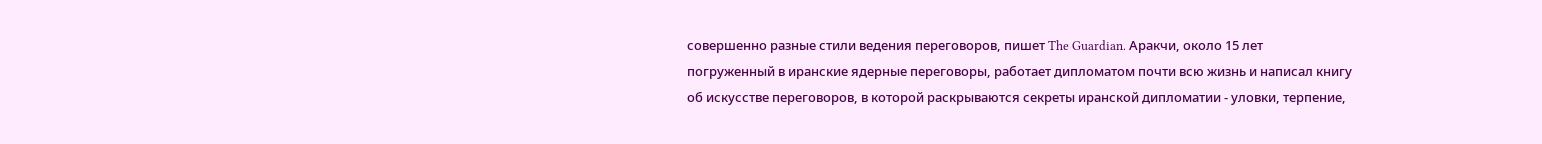совершенно разные стили ведения переговоров, пишет The Guardian. Аракчи, около 15 лет погруженный в иранские ядерные переговоры, работает дипломатом почти всю жизнь и написал книгу об искусстве переговоров, в которой раскрываются секреты иранской дипломатии - уловки, терпение,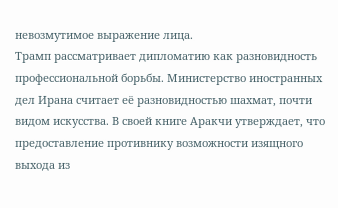невозмутимое выражение лица.
Трамп рассматривает дипломатию как разновидность профессиональной борьбы. Министерство иностранных дел Ирана считает её разновидностью шахмат, почти видом искусства. В своей книге Аракчи утверждает, что предоставление противнику возможности изящного выхода из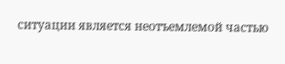ситуации является неотъемлемой частью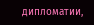дипломатии,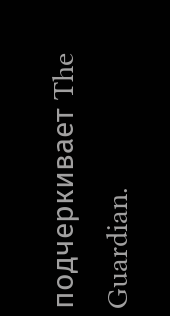подчеркивает The Guardian.